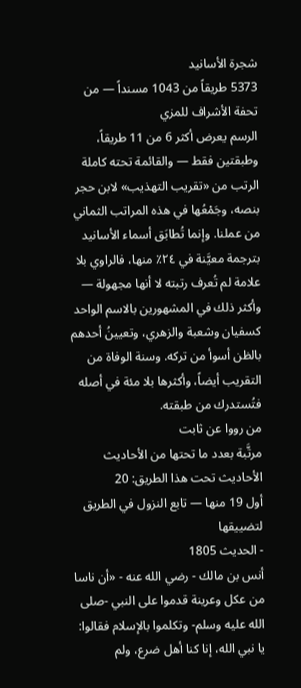شجرة الأسانيد
5373 طريقاً من 1043 مسنداً — من تحفة الأشراف للمزي
الرسم يعرض أكثر 6 من 11 طريقاً، وطبقتين فقط — والقائمة تحته كاملة
الرتب من «تقريب التهذيب» لابن حجر بنصه، وجَمْعُها في هذه المراتب الثماني من عملنا. وإنما تُطابَق أسماء الأسانيد بترجمة معيَّنة في ٢٤٪ منها، فالراوي بلا علامة لم تُعرف رتبته لا أنها مجهولة — وأكثر ذلك في المشهورين بالاسم الواحد كسفيان وشعبة والزهري، وتعيينُ أحدهم بالظن أسوأ من تركه. وسنة الوفاة من التقريب أيضاً، وأكثرها بلا مئة في أصله فتُستدرك من طبقته.
من رووا عن ثابت
مرتَّبة بعدد ما تحتها من الأحاديث
الأحاديث تحت هذا الطريق: 20
أول 19 منها — تابع النزول في الطريق لتضييقها
- الحديث 1805
أنس بن مالك - رضي الله عنه - «أن ناسا من عكل وعرينة قدموا على النبي -صلى الله عليه وسلم- وتكلموا بالإسلام فقالوا: يا نبي الله، إنا كنا أهل ضرع، ولم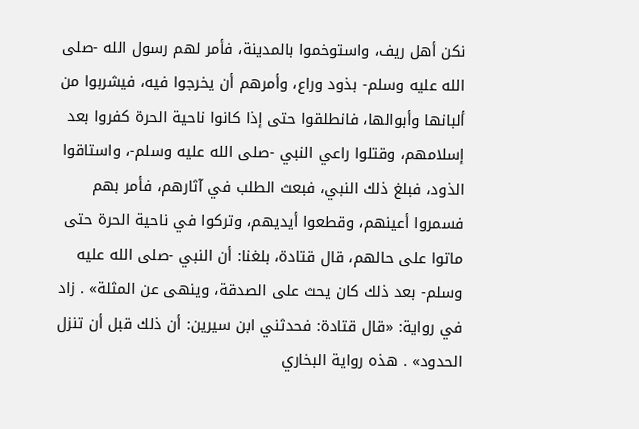نكن أهل ريف، واستوخموا بالمدينة، فأمر لهم رسول الله -صلى الله عليه وسلم- بذود وراع، وأمرهم أن يخرجوا فيه، فيشربوا من ألبانها وأبوالها، فانطلقوا حتى إذا كانوا ناحية الحرة كفروا بعد إسلامهم، وقتلوا راعي النبي -صلى الله عليه وسلم-، واستاقوا الذود، فبلغ ذلك النبي، فبعث الطلب في آثارهم، فأمر بهم فسمروا أعينهم، وقطعوا أيديهم، وتركوا في ناحية الحرة حتى ماتوا على حالهم، قال قتادة، بلغنا: أن النبي -صلى الله عليه وسلم- بعد ذلك كان يحث على الصدقة، وينهى عن المثلة» . زاد في رواية: «قال قتادة: فحدثني ابن سيرين: أن ذلك قبل أن تنزل الحدود» . هذه رواية البخاري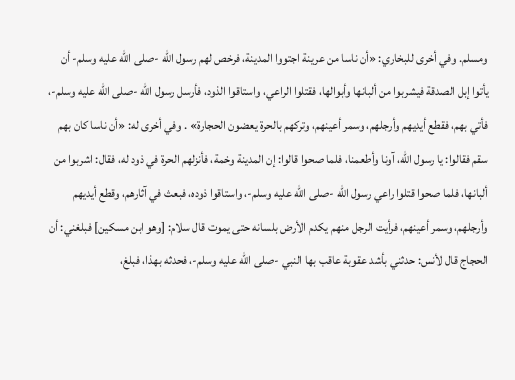ومسلم. وفي أخرى للبخاري: «أن ناسا من عرينة اجتووا المدينة، فرخص لهم رسول الله -صلى الله عليه وسلم- أن يأتوا إبل الصدقة فيشربوا من ألبانها وأبوالها، فقتلوا الراعي، واستاقوا الذود، فأرسل رسول الله -صلى الله عليه وسلم-، فأتي بهم، فقطع أيديهم وأرجلهم، وسمر أعينهم، وتركهم بالحرة يعضون الحجارة» . وفي أخرى له: «أن ناسا كان بهم سقم فقالوا: يا رسول الله، آونا وأطعمنا، فلما صحوا قالوا: إن المدينة وخمة، فأنزلهم الحرة في ذود له، فقال: اشربوا من ألبانها، فلما صحوا قتلوا راعي رسول الله -صلى الله عليه وسلم-، واستاقوا ذوده، فبعث في آثارهم، وقطع أيديهم وأرجلهم، وسمر أعينهم، فرأيت الرجل منهم يكدم الأرض بلسانه حتى يموت قال سلام: [وهو ابن مسكين] فبلغني: أن الحجاج قال لأنس: حدثني بأشد عقوبة عاقب بها النبي -صلى الله عليه وسلم-، فحدثه بهذا، فبلغ،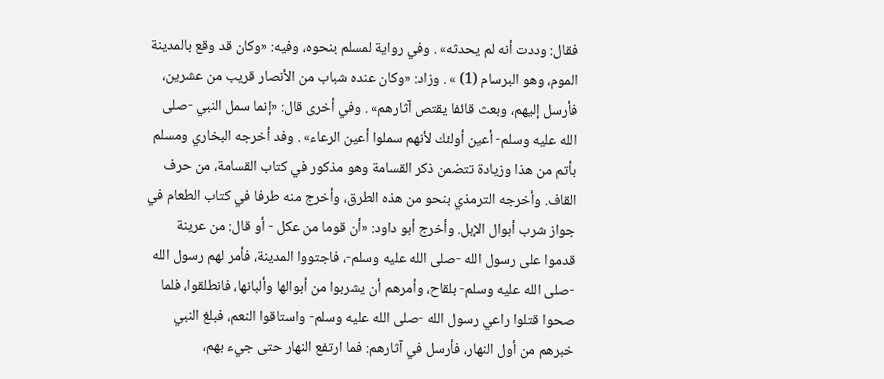فقال: وددت أنه لم يحدثه» . وفي رواية لمسلم بنحوه، وفيه: «وكان قد وقع بالمدينة الموم، وهو البرسام (1) » . وزاد: «وكان عنده شباب من الأنصار قريب من عشرين، فأرسل إليهم، وبعث قائفا يقتص آثارهم» . وفي أخرى قال: «إنما سمل النبي -صلى الله عليه وسلم- أعين أولئك لأنهم سملوا أعين الرعاء» . وفد أخرجه البخاري ومسلم بأتم من هذا وزيادة تتضمن ذكر القسامة وهو مذكور في كتاب القسامة، من حرف القاف. وأخرجه الترمذي بنحو من هذه الطرق، وأخرج منه طرفا في كتاب الطعام في جواز شرب أبوال الإبل. وأخرج أبو داود: «أن قوما من عكل - أو قال: من عرينة قدموا على رسول الله -صلى الله عليه وسلم-، فاجتووا المدينة، فأمر لهم رسول الله -صلى الله عليه وسلم- بلقاح، وأمرهم أن يشربوا من أبوالها وألبانها، فانطلقوا، فلما صحوا قتلوا راعي رسول الله -صلى الله عليه وسلم- واستاقوا النعم، فبلغ النبي خبرهم من أول النهار، فأرسل في آثارهم: فما ارتفع النهار حتى جيء بهم،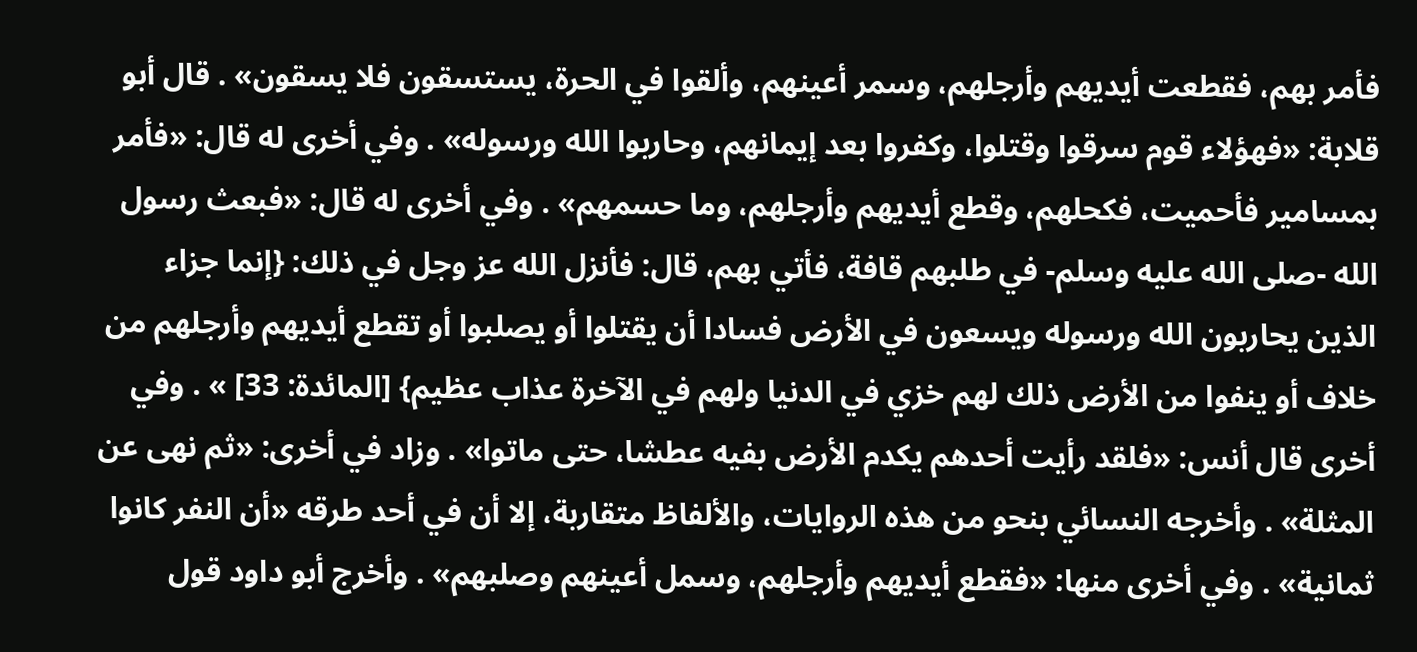فأمر بهم، فقطعت أيديهم وأرجلهم، وسمر أعينهم، وألقوا في الحرة، يستسقون فلا يسقون» . قال أبو قلابة: «فهؤلاء قوم سرقوا وقتلوا، وكفروا بعد إيمانهم، وحاربوا الله ورسوله» . وفي أخرى له قال: «فأمر بمسامير فأحميت، فكحلهم، وقطع أيديهم وأرجلهم، وما حسمهم» . وفي أخرى له قال: «فبعث رسول الله -صلى الله عليه وسلم- في طلبهم قافة، فأتي بهم، قال: فأنزل الله عز وجل في ذلك: {إنما جزاء الذين يحاربون الله ورسوله ويسعون في الأرض فسادا أن يقتلوا أو يصلبوا أو تقطع أيديهم وأرجلهم من خلاف أو ينفوا من الأرض ذلك لهم خزي في الدنيا ولهم في الآخرة عذاب عظيم} [المائدة: 33] » . وفي أخرى قال أنس: «فلقد رأيت أحدهم يكدم الأرض بفيه عطشا، حتى ماتوا» . وزاد في أخرى: «ثم نهى عن المثلة» . وأخرجه النسائي بنحو من هذه الروايات، والألفاظ متقاربة، إلا أن في أحد طرقه «أن النفر كانوا ثمانية» . وفي أخرى منها: «فقطع أيديهم وأرجلهم، وسمل أعينهم وصلبهم» . وأخرج أبو داود قول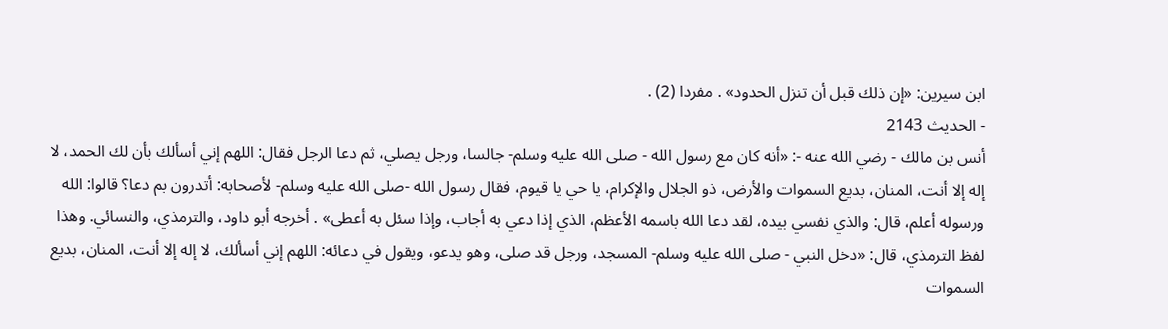ابن سيرين: «إن ذلك قبل أن تنزل الحدود» . مفردا (2) .
- الحديث 2143
أنس بن مالك - رضي الله عنه -: «أنه كان مع رسول الله - صلى الله عليه وسلم- جالسا، ورجل يصلي، ثم دعا الرجل فقال: اللهم إني أسألك بأن لك الحمد، لا إله إلا أنت، المنان، بديع السموات والأرض، ذو الجلال والإكرام، يا حي يا قيوم، فقال رسول الله -صلى الله عليه وسلم- لأصحابه: أتدرون بم دعا؟ قالوا: الله ورسوله أعلم، قال: والذي نفسي بيده، لقد دعا الله باسمه الأعظم، الذي إذا دعي به أجاب، وإذا سئل به أعطى» . أخرجه أبو داود، والترمذي، والنسائي. وهذا لفظ الترمذي، قال: «دخل النبي - صلى الله عليه وسلم- المسجد، ورجل قد صلى، وهو يدعو، ويقول في دعائه: اللهم إني أسألك، لا إله إلا أنت، المنان، بديع السموات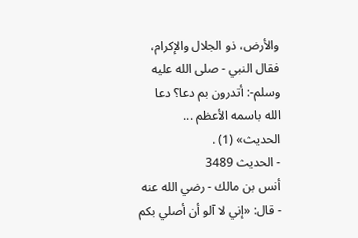والأرض، ذو الجلال والإكرام، فقال النبي - صلى الله عليه وسلم-: أتدرون بم دعا؟ دعا الله باسمه الأعظم ... الحديث» (1) .
- الحديث 3489
أنس بن مالك - رضي الله عنه - قال: «إني لا آلو أن أصلي بكم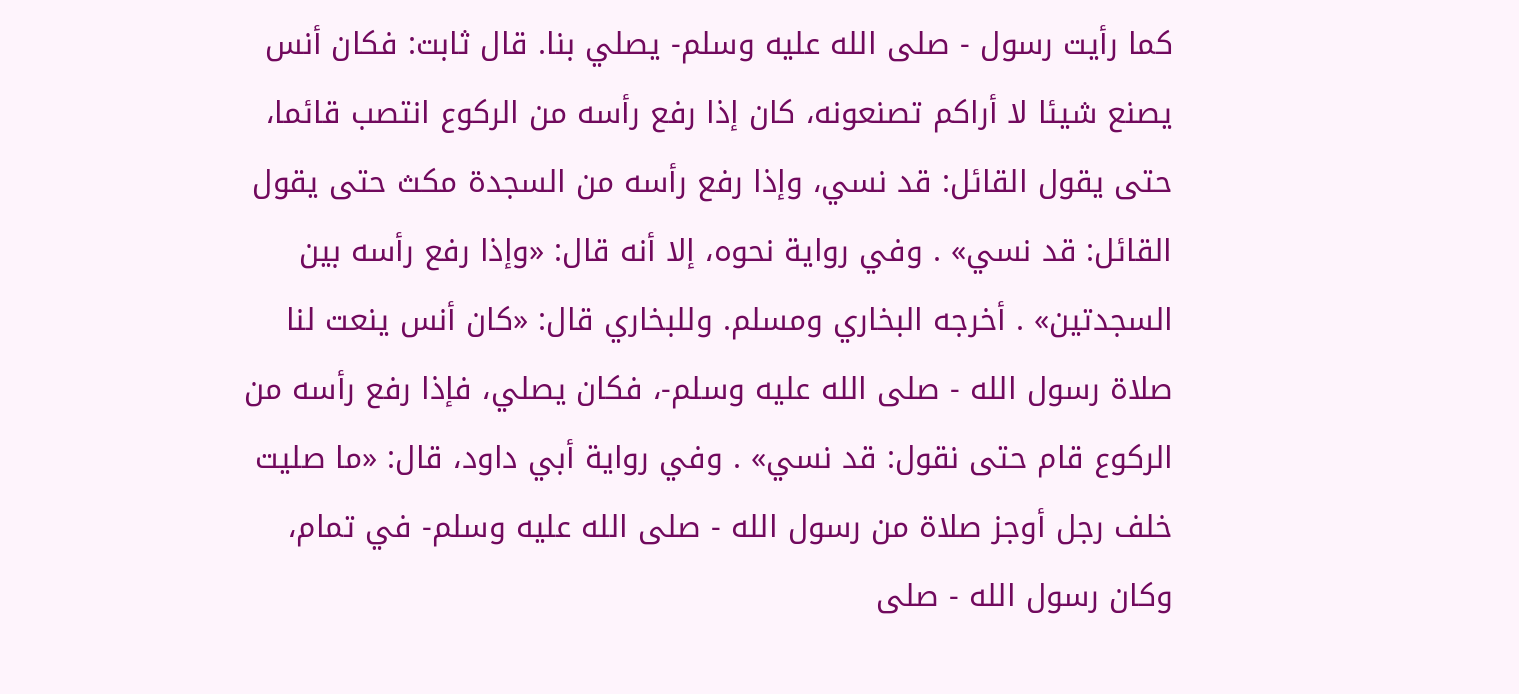كما رأيت رسول - صلى الله عليه وسلم- يصلي بنا. قال ثابت: فكان أنس يصنع شيئا لا أراكم تصنعونه، كان إذا رفع رأسه من الركوع انتصب قائما، حتى يقول القائل: قد نسي، وإذا رفع رأسه من السجدة مكث حتى يقول القائل: قد نسي» . وفي رواية نحوه، إلا أنه قال: «وإذا رفع رأسه بين السجدتين» . أخرجه البخاري ومسلم. وللبخاري قال: «كان أنس ينعت لنا صلاة رسول الله - صلى الله عليه وسلم-، فكان يصلي، فإذا رفع رأسه من الركوع قام حتى نقول: قد نسي» . وفي رواية أبي داود، قال: «ما صليت خلف رجل أوجز صلاة من رسول الله - صلى الله عليه وسلم- في تمام، وكان رسول الله - صلى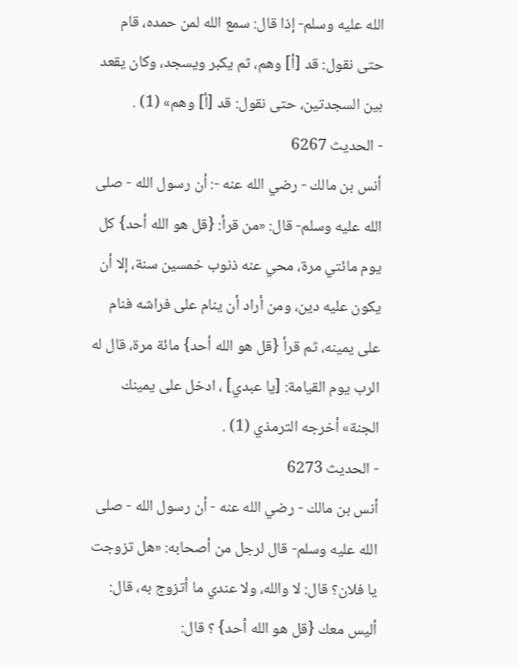الله عليه وسلم- إذا قال: سمع الله لمن حمده، قام حتى نقول: قد [أ] وهم، ثم يكبر ويسجد، وكان يقعد بين السجدتين، حتى نقول: قد [أ] وهم» (1) .
- الحديث 6267
أنس بن مالك - رضي الله عنه -: أن رسول الله - صلى الله عليه وسلم- قال: «من قرأ: {قل هو الله أحد} كل يوم مائتي مرة، محي عنه ذنوب خمسين سنة، إلا أن يكون عليه دين، ومن أراد أن ينام على فراشه فنام على يمينه، ثم قرأ {قل هو الله أحد} مائة مرة، قال له الرب يوم القيامة: [يا عبدي] ، ادخل على يمينك الجنة» أخرجه الترمذي (1) .
- الحديث 6273
أنس بن مالك - رضي الله عنه - أن رسول الله - صلى الله عليه وسلم- قال لرجل من أصحابه: «هل تزوجت يا فلان؟ قال: لا والله، ولا عندي ما أتزوج به، قال: أليس معك {قل هو الله أحد} ؟ قال: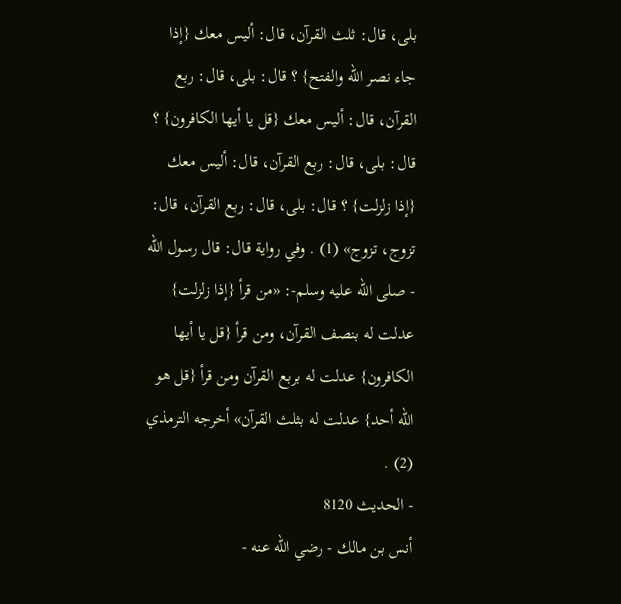بلى، قال: ثلث القرآن، قال: أليس معك {إذا جاء نصر الله والفتح} ؟ قال: بلى، قال: ربع القرآن، قال: أليس معك {قل يا أيها الكافرون} ؟ قال: بلى، قال: ربع القرآن، قال: أليس معك {إذا زلزلت} ؟ قال: بلى، قال: ربع القرآن، قال: تزوج، تزوج» (1) . وفي رواية قال: قال رسول الله - صلى الله عليه وسلم-: «من قرأ {إذا زلزلت} عدلت له بنصف القرآن، ومن قرأ {قل يا أيها الكافرون} عدلت له بربع القرآن ومن قرأ {قل هو الله أحد} عدلت له بثلث القرآن» أخرجه الترمذي (2) .
- الحديث 8120
أنس بن مالك - رضي الله عنه -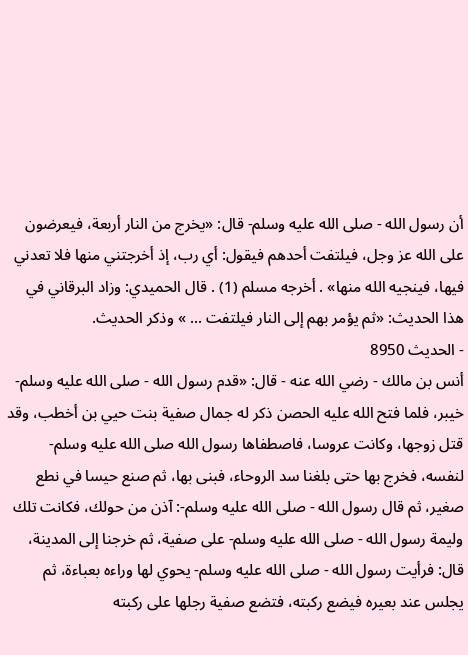أن رسول الله - صلى الله عليه وسلم- قال: «يخرج من النار أربعة، فيعرضون على الله عز وجل، فيلتفت أحدهم فيقول: أي رب، إذ أخرجتني منها فلا تعدني فيها، فينجيه الله منها» . أخرجه مسلم (1) . قال الحميدي: وزاد البرقاني في هذا الحديث: «ثم يؤمر بهم إلى النار فيلتفت ... » وذكر الحديث.
- الحديث 8950
أنس بن مالك - رضي الله عنه - قال: «قدم رسول الله - صلى الله عليه وسلم- خيبر، فلما فتح الله عليه الحصن ذكر له جمال صفية بنت حيي بن أخطب، وقد قتل زوجها، وكانت عروسا، فاصطفاها رسول الله صلى الله عليه وسلم- لنفسه، فخرج بها حتى بلغنا سد الروحاء، فبنى بها، ثم صنع حيسا في نطع صغير، ثم قال رسول الله - صلى الله عليه وسلم-: آذن من حولك، فكانت تلك وليمة رسول الله - صلى الله عليه وسلم- على صفية، ثم خرجنا إلى المدينة، قال: فرأيت رسول الله - صلى الله عليه وسلم- يحوي لها وراءه بعباءة، ثم يجلس عند بعيره فيضع ركبته، فتضع صفية رجلها على ركبته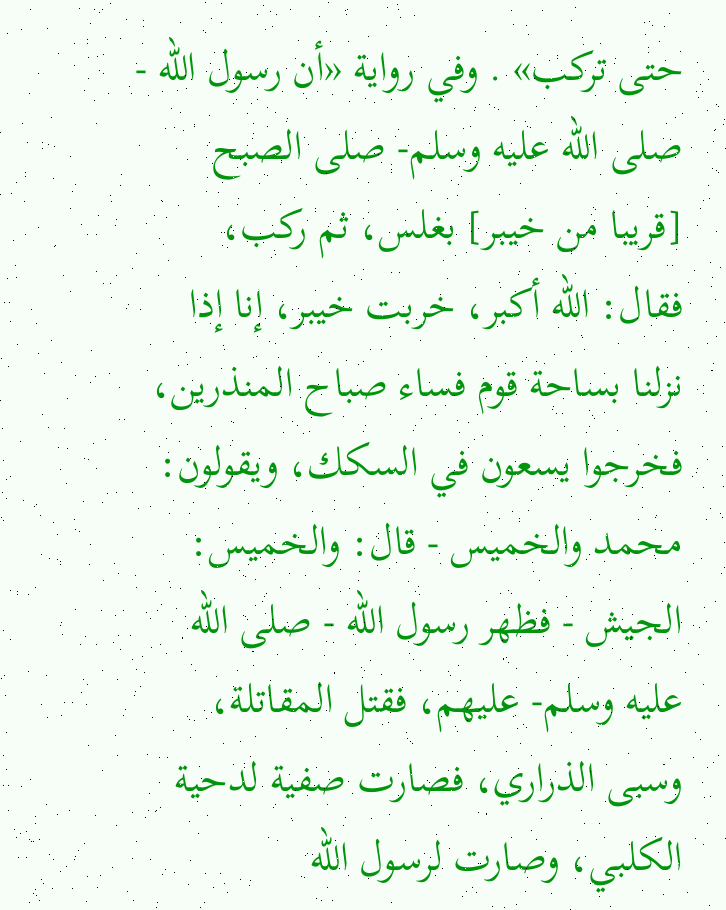حتى تركب» . وفي رواية «أن رسول الله - صلى الله عليه وسلم- صلى الصبح [قريبا من خيبر] بغلس، ثم ركب، فقال: الله أكبر، خربت خيبر، إنا إذا نزلنا بساحة قوم فساء صباح المنذرين، فخرجوا يسعون في السكك، ويقولون: محمد والخميس - قال: والخميس: الجيش - فظهر رسول الله - صلى الله عليه وسلم- عليهم، فقتل المقاتلة، وسبى الذراري، فصارت صفية لدحية الكلبي، وصارت لرسول الله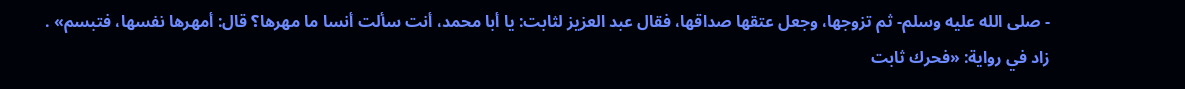- صلى الله عليه وسلم- ثم تزوجها، وجعل عتقها صداقها، فقال عبد العزيز لثابت: يا أبا محمد، أنت سألت أنسا ما مهرها؟ قال: أمهرها نفسها، فتبسم» . زاد في رواية: «فحرك ثابت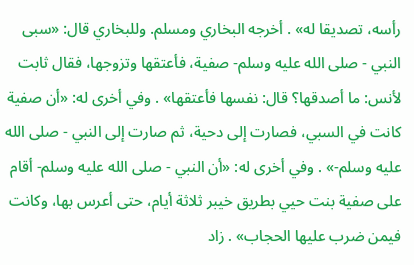رأسه، تصديقا له» . أخرجه البخاري ومسلم. وللبخاري قال: «سبى النبي - صلى الله عليه وسلم- صفية، فأعتقها وتزوجها، فقال ثابت لأنس: ما أصدقها؟ قال: نفسها فأعتقها» . وفي أخرى له: «أن صفية كانت في السبي، فصارت إلى دحية، ثم صارت إلى النبي - صلى الله عليه وسلم-» . وفي أخرى له: «أن النبي - صلى الله عليه وسلم- أقام على صفية بنت حيي بطريق خيبر ثلاثة أيام، حتى أعرس بها، وكانت فيمن ضرب عليها الحجاب» . زاد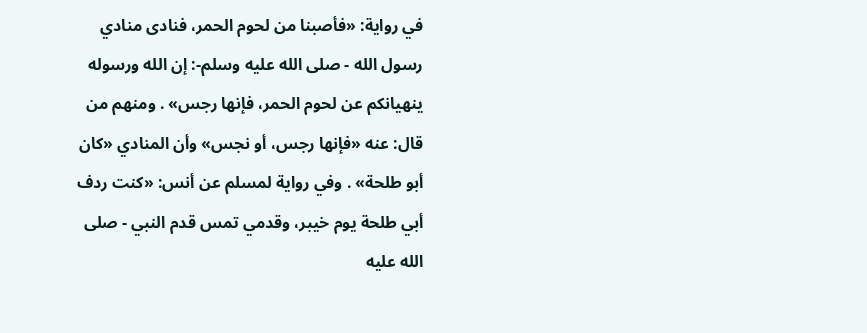في رواية: «فأصبنا من لحوم الحمر، فنادى منادي رسول الله - صلى الله عليه وسلم-: إن الله ورسوله ينهيانكم عن لحوم الحمر، فإنها رجس» . ومنهم من قال: عنه «فإنها رجس، أو نجس» وأن المنادي «كان أبو طلحة» . وفي رواية لمسلم عن أنس: «كنت ردف أبي طلحة يوم خيبر، وقدمي تمس قدم النبي - صلى الله عليه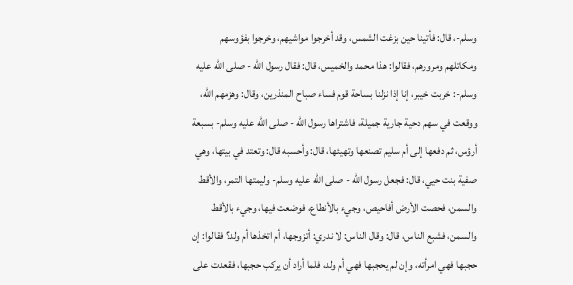وسلم-، قال: فأتينا حين بزغت الشمس، وقد أخرجوا مواشيهم، وخرجوا بفؤوسهم ومكاتلهم ومرورهم، فقالوا: هذا محمد والخميس، قال: فقال رسول الله - صلى الله عليه وسلم-: خربت خيبر، إنا إذا نزلنا بساحة قوم فساء صباح المنذرين، وقال: وهزمهم الله، ووقعت في سهم دحية جارية جميلة، فاشتراها رسول الله - صلى الله عليه وسلم- بسبعة أرؤس، ثم دفعها إلى أم سليم تصنعها وتهيئها، قال: وأحسبه قال: وتعتد في بيتها، وهي صفية بنت حيي، قال: فجعل رسول الله - صلى الله عليه وسلم- وليمتها التمر، والأقط والسمن، فحصت الأرض أفاحيص، وجيء بالأنطاع، فوضعت فيها، وجيء بالأقط والسمن، فشبع الناس، قال: وقال الناس: لا ندري: أتزوجها، أم اتخذها أم ولد؟ فقالوا: إن حجبها فهي امرأته، وإن لم يحجبها فهي أم ولد، فلما أراد أن يركب حجبها، فقعدت على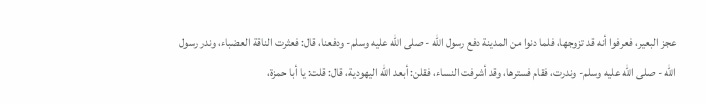عجز البعير، فعرفوا أنه قد تزوجها، فلما دنوا من المدينة دفع رسول الله - صلى الله عليه وسلم- ودفعنا، قال: فعثرت الناقة العضباء، وندر رسول الله - صلى الله عليه وسلم- وندرت، فقام فسترها، وقد أشرفت النساء، فقلن: أبعد الله اليهودية، قال: قلت: يا أبا حمزة،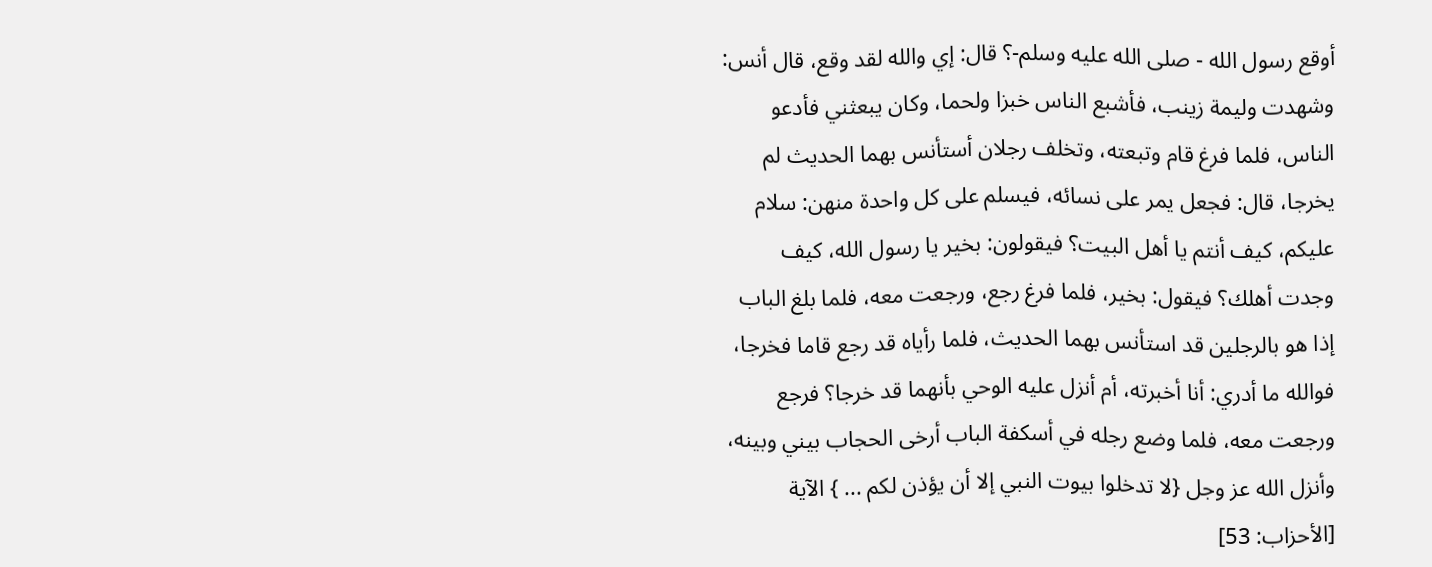أوقع رسول الله - صلى الله عليه وسلم-؟ قال: إي والله لقد وقع، قال أنس: وشهدت وليمة زينب، فأشبع الناس خبزا ولحما، وكان يبعثني فأدعو الناس، فلما فرغ قام وتبعته، وتخلف رجلان أستأنس بهما الحديث لم يخرجا، قال: فجعل يمر على نسائه، فيسلم على كل واحدة منهن: سلام عليكم، كيف أنتم يا أهل البيت؟ فيقولون: بخير يا رسول الله، كيف وجدت أهلك؟ فيقول: بخير، فلما فرغ رجع، ورجعت معه، فلما بلغ الباب إذا هو بالرجلين قد استأنس بهما الحديث، فلما رأياه قد رجع قاما فخرجا، فوالله ما أدري: أنا أخبرته، أم أنزل عليه الوحي بأنهما قد خرجا؟ فرجع ورجعت معه، فلما وضع رجله في أسكفة الباب أرخى الحجاب بيني وبينه، وأنزل الله عز وجل {لا تدخلوا بيوت النبي إلا أن يؤذن لكم ... } الآية [الأحزاب: 53]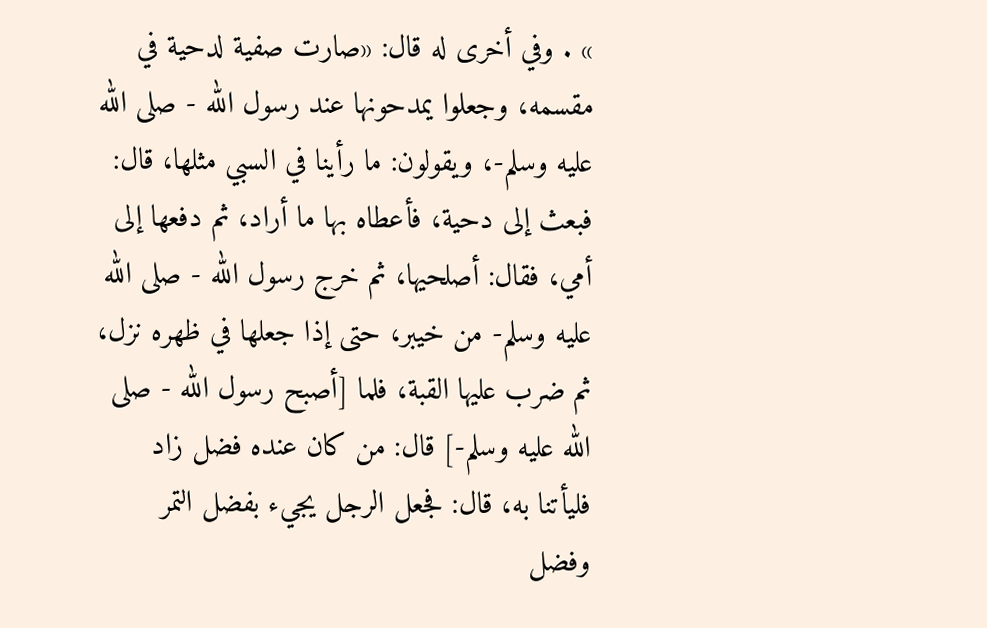» . وفي أخرى له قال: «صارت صفية لدحية في مقسمه، وجعلوا يمدحونها عند رسول الله - صلى الله عليه وسلم-، ويقولون: ما رأينا في السبي مثلها، قال: فبعث إلى دحية، فأعطاه بها ما أراد، ثم دفعها إلى أمي، فقال: أصلحيها، ثم خرج رسول الله - صلى الله عليه وسلم- من خيبر، حتى إذا جعلها في ظهره نزل، ثم ضرب عليها القبة، فلما [أصبح رسول الله - صلى الله عليه وسلم-] قال: من كان عنده فضل زاد فليأتنا به، قال: فجعل الرجل يجيء بفضل التمر وفضل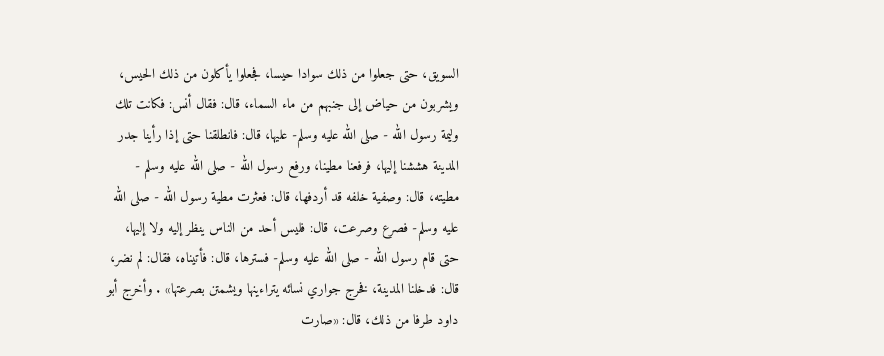السويق، حتى جعلوا من ذلك سوادا حيسا، فجعلوا يأكلون من ذلك الحيس، ويشربون من حياض إلى جنبهم من ماء السماء، قال: فقال أنس: فكانت تلك وليمة رسول الله - صلى الله عليه وسلم- عليها، قال: فانطلقنا حتى إذا رأينا جدر المدينة هششنا إليها، فرفعنا مطينا، ورفع رسول الله - صلى الله عليه وسلم - مطيته، قال: وصفية خلفه قد أردفها، قال: فعثرت مطية رسول الله - صلى الله عليه وسلم- فصرع وصرعت، قال: فليس أحد من الناس ينظر إليه ولا إليها، حتى قام رسول الله - صلى الله عليه وسلم- فسترها، قال: فأتيناه، فقال: لم نضر، قال: فدخلنا المدينة، فخرج جواري نسائه يتراءينها ويشمتن بصرعتها» . وأخرج أبو داود طرفا من ذلك، قال: «صارت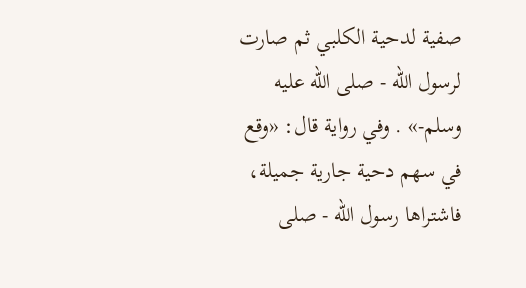صفية لدحية الكلبي ثم صارت لرسول الله - صلى الله عليه وسلم-» . وفي رواية قال: «وقع في سهم دحية جارية جميلة، فاشتراها رسول الله - صلى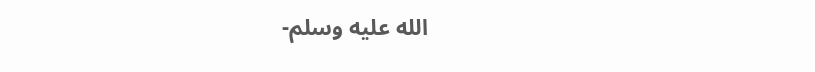الله عليه وسلم-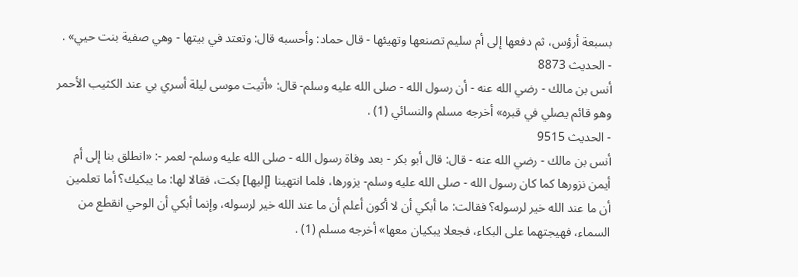بسبعة أرؤس، ثم دفعها إلى أم سليم تصنعها وتهيئها - قال حماد: وأحسبه قال: وتعتد في بيتها - وهي صفية بنت حيي» .
- الحديث 8873
أنس بن مالك - رضي الله عنه - أن رسول الله - صلى الله عليه وسلم- قال: «أتيت موسى ليلة أسري بي عند الكثيب الأحمر وهو قائم يصلي في قبره» أخرجه مسلم والنسائي (1) .
- الحديث 9515
أنس بن مالك - رضي الله عنه - قال: قال أبو بكر - بعد وفاة رسول الله - صلى الله عليه وسلم- لعمر -: «انطلق بنا إلى أم أيمن نزورها كما كان رسول الله - صلى الله عليه وسلم- يزورها، فلما انتهينا [إليها] بكت، فقالا لها: ما يبكيك؟ أما تعلمين أن ما عند الله خير لرسوله؟ فقالت: ما أبكي أن لا أكون أعلم أن ما عند الله خير لرسوله، وإنما أبكي أن الوحي انقطع من السماء، فهيجتهما على البكاء، فجعلا يبكيان معها» أخرجه مسلم (1) .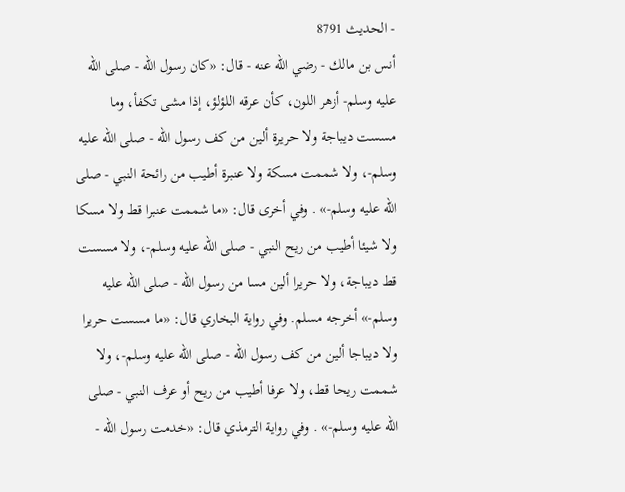- الحديث 8791
أنس بن مالك - رضي الله عنه - قال: «كان رسول الله - صلى الله عليه وسلم- أزهر اللون، كأن عرقه اللؤلؤ، إذا مشى تكفأ، وما مسست ديباجة ولا حريرة ألين من كف رسول الله - صلى الله عليه وسلم-، ولا شممت مسكة ولا عنبرة أطيب من رائحة النبي - صلى الله عليه وسلم-» . وفي أخرى قال: «ما شممت عنبرا قط ولا مسكا ولا شيئا أطيب من ريح النبي - صلى الله عليه وسلم-، ولا مسست قط ديباجة، ولا حريرا ألين مسا من رسول الله - صلى الله عليه وسلم-» أخرجه مسلم. وفي رواية البخاري قال: «ما مسست حريرا ولا ديباجا ألين من كف رسول الله - صلى الله عليه وسلم-، ولا شممت ريحا قط، ولا عرفا أطيب من ريح أو عرف النبي - صلى الله عليه وسلم-» . وفي رواية الترمذي قال: «خدمت رسول الله -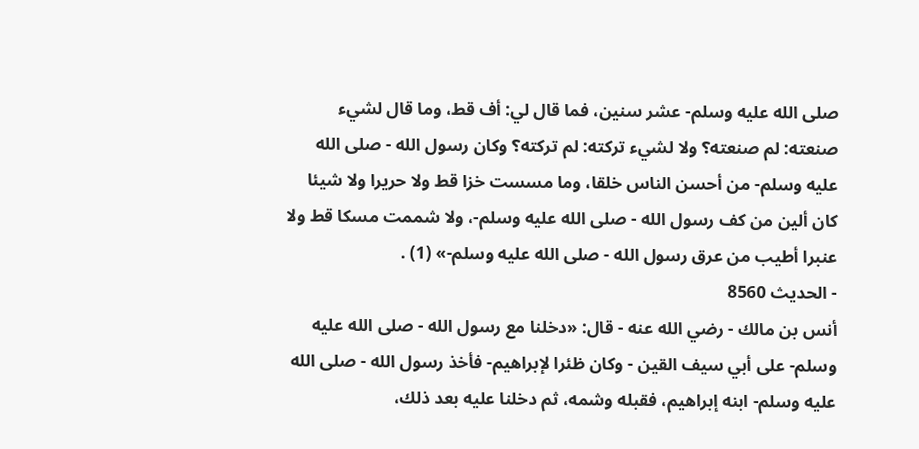صلى الله عليه وسلم- عشر سنين، فما قال لي: أف قط، وما قال لشيء صنعته: لم صنعته؟ ولا لشيء تركته: لم تركته؟ وكان رسول الله - صلى الله عليه وسلم- من أحسن الناس خلقا، وما مسست خزا قط ولا حريرا ولا شيئا كان ألين من كف رسول الله - صلى الله عليه وسلم-، ولا شممت مسكا قط ولا عنبرا أطيب من عرق رسول الله - صلى الله عليه وسلم-» (1) .
- الحديث 8560
أنس بن مالك - رضي الله عنه - قال: «دخلنا مع رسول الله - صلى الله عليه وسلم- على أبي سيف القين - وكان ظئرا لإبراهيم- فأخذ رسول الله - صلى الله عليه وسلم- ابنه إبراهيم، فقبله وشمه، ثم دخلنا عليه بعد ذلك،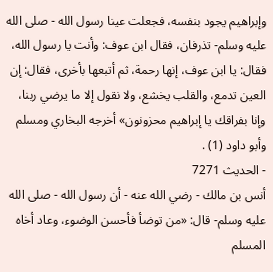وإبراهيم يجود بنفسه، فجعلت عينا رسول الله - صلى الله عليه وسلم- تذرفان، فقال ابن عوف: وأنت يا رسول الله، فقال: يا ابن عوف، إنها رحمة، ثم أتبعها بأخرى، فقال: إن العين تدمع، والقلب يخشع، ولا نقول إلا ما يرضي ربنا، وإنا بفراقك يا إبراهيم محزونون» أخرجه البخاري ومسلم وأبو داود (1) .
- الحديث 7271
أنس بن مالك - رضي الله عنه - أن رسول الله - صلى الله عليه وسلم- قال: «من توضأ فأحسن الوضوء، وعاد أخاه المسلم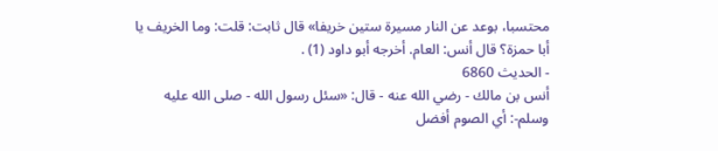محتسبا، بوعد عن النار مسيرة ستين خريفا» قال ثابت: قلت: وما الخريف يا أبا حمزة؟ قال أنس: العام. أخرجه أبو داود (1) .
- الحديث 6860
أنس بن مالك - رضي الله عنه - قال: «سئل رسول الله - صلى الله عليه وسلم-: أي الصوم أفضل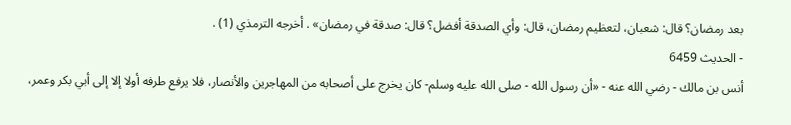بعد رمضان؟ قال: شعبان، لتعظيم رمضان، قال: وأي الصدقة أفضل؟ قال: صدقة في رمضان» . أخرجه الترمذي (1) .
- الحديث 6459
أنس بن مالك - رضي الله عنه - «أن رسول الله - صلى الله عليه وسلم- كان يخرج على أصحابه من المهاجرين والأنصار، فلا يرفع طرفه أولا إلا إلى أبي بكر وعمر،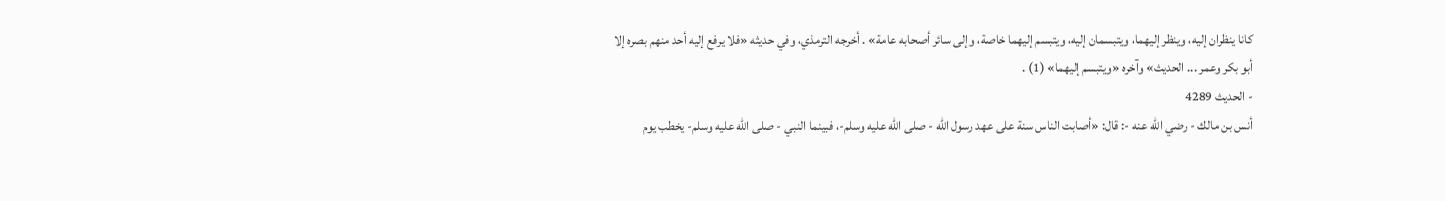كانا ينظران إليه، وينظر إليهما، ويتبسمان إليه، ويتبسم إليهما خاصة، وإلى سائر أصحابه عامة» . أخرجه الترمذي، وفي حديثه «فلا يرفع إليه أحد منهم بصره إلا أبو بكر وعمر ... الحديث» وآخره «ويتبسم إليهما» (1) .
- الحديث 4289
أنس بن مالك - رضي الله عنه -: قال: «أصابت الناس سنة على عهد رسول الله - صلى الله عليه وسلم-، فبينما النبي - صلى الله عليه وسلم- يخطب يوم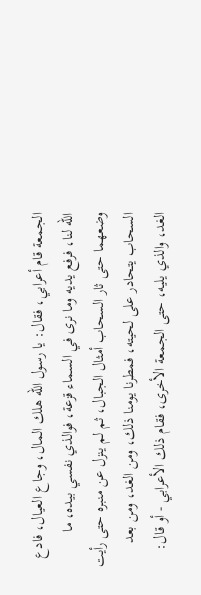الجمعة قام أعرابي، فقال: يا رسول الله هلك المال، وجاع العيال، فادع الله لنا، فرفع يديه وما نرى في السماء قزعة، فوالذي نفسي بيده، ما وضعهما حتى ثار السحاب أمثال الجبال، ثم لم ينزل عن منبره حتى رأيت السحاب يتحادر على لحيته، فمطرنا يومنا ذلك، ومن الغد، ومن بعد الغد، والذي يليه، حتى الجمعة الأخرى، فقام ذلك الأعرابي - أو قال: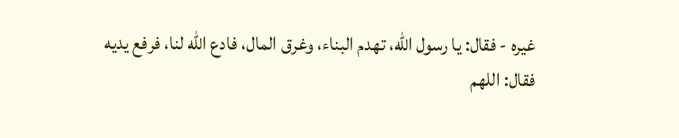غيره - فقال: يا رسول الله، تهدم البناء، وغرق المال، فادع الله لنا، فرفع يديه فقال: اللهم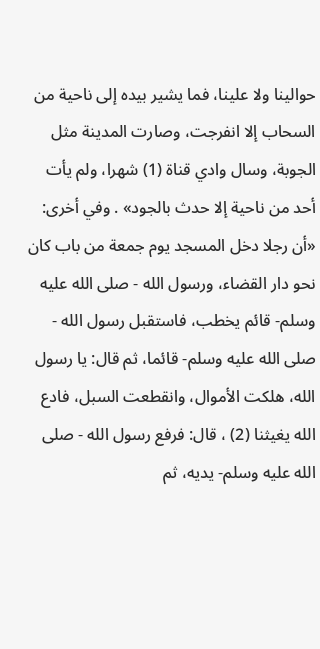حوالينا ولا علينا، فما يشير بيده إلى ناحية من السحاب إلا انفرجت، وصارت المدينة مثل الجوبة، وسال وادي قناة (1) شهرا، ولم يأت أحد من ناحية إلا حدث بالجود» . وفي أخرى: «أن رجلا دخل المسجد يوم جمعة من باب كان نحو دار القضاء، ورسول الله - صلى الله عليه وسلم- قائم يخطب، فاستقبل رسول الله - صلى الله عليه وسلم- قائما، ثم قال: يا رسول الله، هلكت الأموال، وانقطعت السبل، فادع الله يغيثنا (2) ، قال: فرفع رسول الله - صلى الله عليه وسلم- يديه، ثم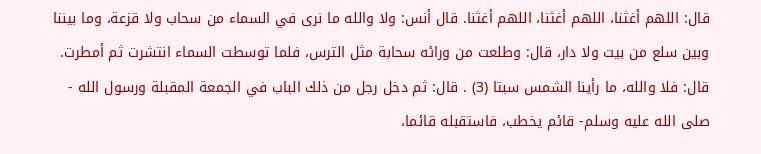قال: اللهم أغثنا، اللهم أغثنا، اللهم أغثنا. قال أنس: ولا والله ما نرى في السماء من سحاب ولا قزعة، وما بيننا وبين سلع من بيت ولا دار، قال: وطلعت من ورائه سحابة مثل الترس، فلما توسطت السماء انتشرت ثم أمطرت. قال: فلا والله، ما رأينا الشمس سبتا (3) . قال: ثم دخل رجل من ذلك الباب في الجمعة المقبلة ورسول الله - صلى الله عليه وسلم- قائم يخطب، فاستقبله قائما،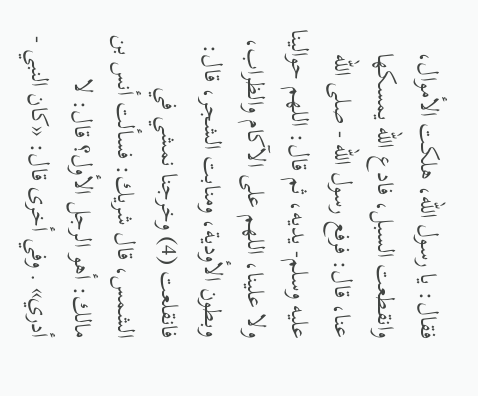فقال: يا رسول الله، هلكت الأموال، وانقطعت السبل، فادع الله يمسكها عنا، قال: فرفع رسول الله - صلى الله عليه وسلم- يديه، ثم قال: اللهم حوالينا ولا علينا، اللهم على الآكام والظراب، وبطون الأودية، ومنابت الشجر، قال: فانقلعت (4) وخرجنا نمشي في الشمس، قال شريك: فسألت أنس بن مالك: أهو الرجل الأول؟ قال: لا أدري» . وفي أخرى قال: «كان النبي -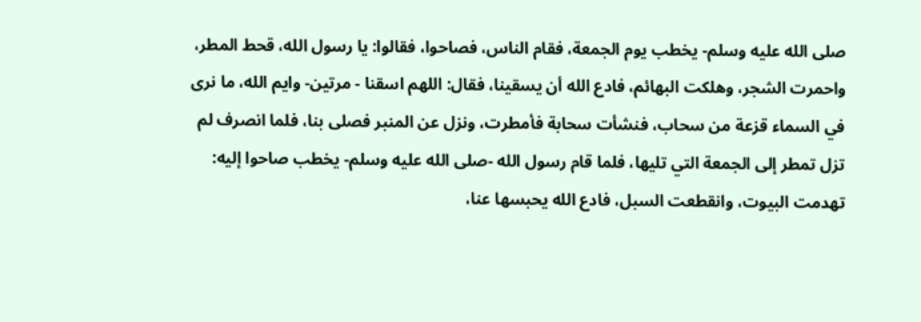صلى الله عليه وسلم- يخطب يوم الجمعة، فقام الناس، فصاحوا، فقالوا: يا رسول الله، قحط المطر، واحمرت الشجر، وهلكت البهائم، فادع الله أن يسقينا، فقال: اللهم اسقنا - مرتين- وايم الله، ما نرى في السماء قزعة من سحاب، فنشأت سحابة فأمطرت، ونزل عن المنبر فصلى بنا، فلما انصرف لم تزل تمطر إلى الجمعة التي تليها، فلما قام رسول الله -صلى الله عليه وسلم- يخطب صاحوا إليه: تهدمت البيوت، وانقطعت السبل، فادع الله يحبسها عنا،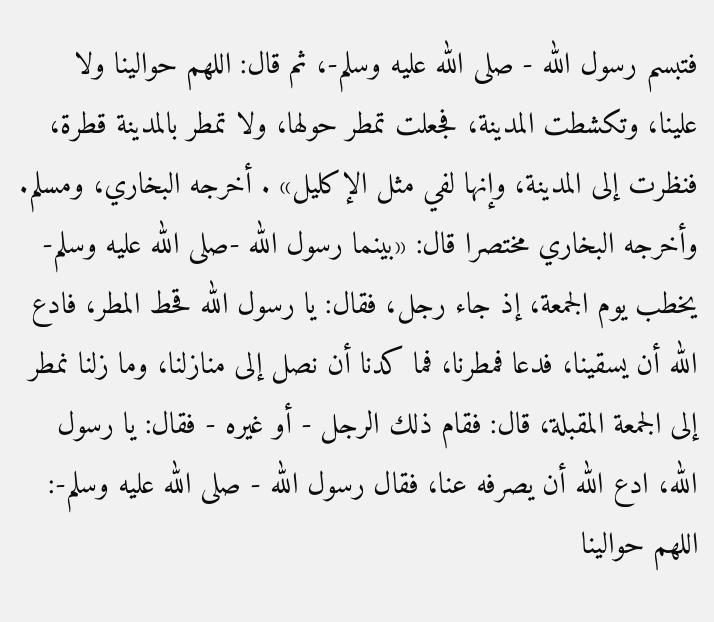فتبسم رسول الله - صلى الله عليه وسلم-، ثم قال: اللهم حوالينا ولا علينا، وتكشطت المدينة، فجعلت تمطر حولها، ولا تمطر بالمدينة قطرة، فنظرت إلى المدينة، وإنها لفي مثل الإكليل» . أخرجه البخاري، ومسلم. وأخرجه البخاري مختصرا قال: «بينما رسول الله -صلى الله عليه وسلم- يخطب يوم الجمعة، إذ جاء رجل، فقال: يا رسول الله قحط المطر، فادع الله أن يسقينا، فدعا فمطرنا، فما كدنا أن نصل إلى منازلنا، وما زلنا نمطر إلى الجمعة المقبلة، قال: فقام ذلك الرجل - أو غيره - فقال: يا رسول الله، ادع الله أن يصرفه عنا، فقال رسول الله - صلى الله عليه وسلم-: اللهم حوالينا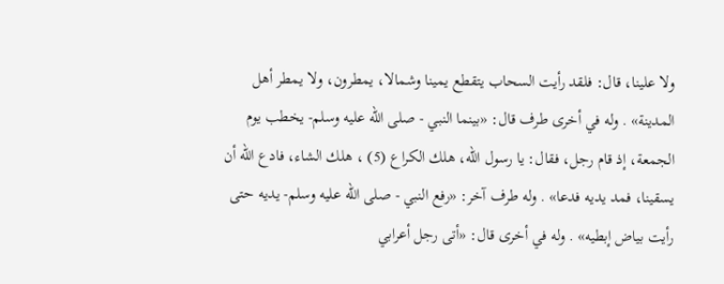ولا علينا، قال: فلقد رأيت السحاب يتقطع يمينا وشمالا، يمطرون، ولا يمطر أهل المدينة» . وله في أخرى طرف قال: «بينما النبي - صلى الله عليه وسلم- يخطب يوم الجمعة، إذ قام رجل، فقال: يا رسول الله، هلك الكراع (5) ، هلك الشاء، فادع الله أن يسقينا، فمد يديه فدعا» . وله طرف آخر: «رفع النبي - صلى الله عليه وسلم- يديه حتى رأيت بياض إبطيه» . وله في أخرى قال: «أتى رجل أعرابي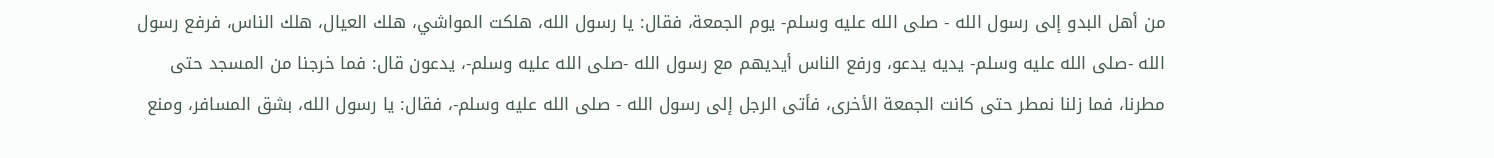من أهل البدو إلى رسول الله - صلى الله عليه وسلم- يوم الجمعة، فقال: يا رسول الله، هلكت المواشي، هلك العيال، هلك الناس، فرفع رسول الله -صلى الله عليه وسلم- يديه يدعو، ورفع الناس أيديهم مع رسول الله -صلى الله عليه وسلم-، يدعون قال: فما خرجنا من المسجد حتى مطرنا، فما زلنا نمطر حتى كانت الجمعة الأخرى، فأتى الرجل إلى رسول الله - صلى الله عليه وسلم-، فقال: يا رسول الله، بشق المسافر، ومنع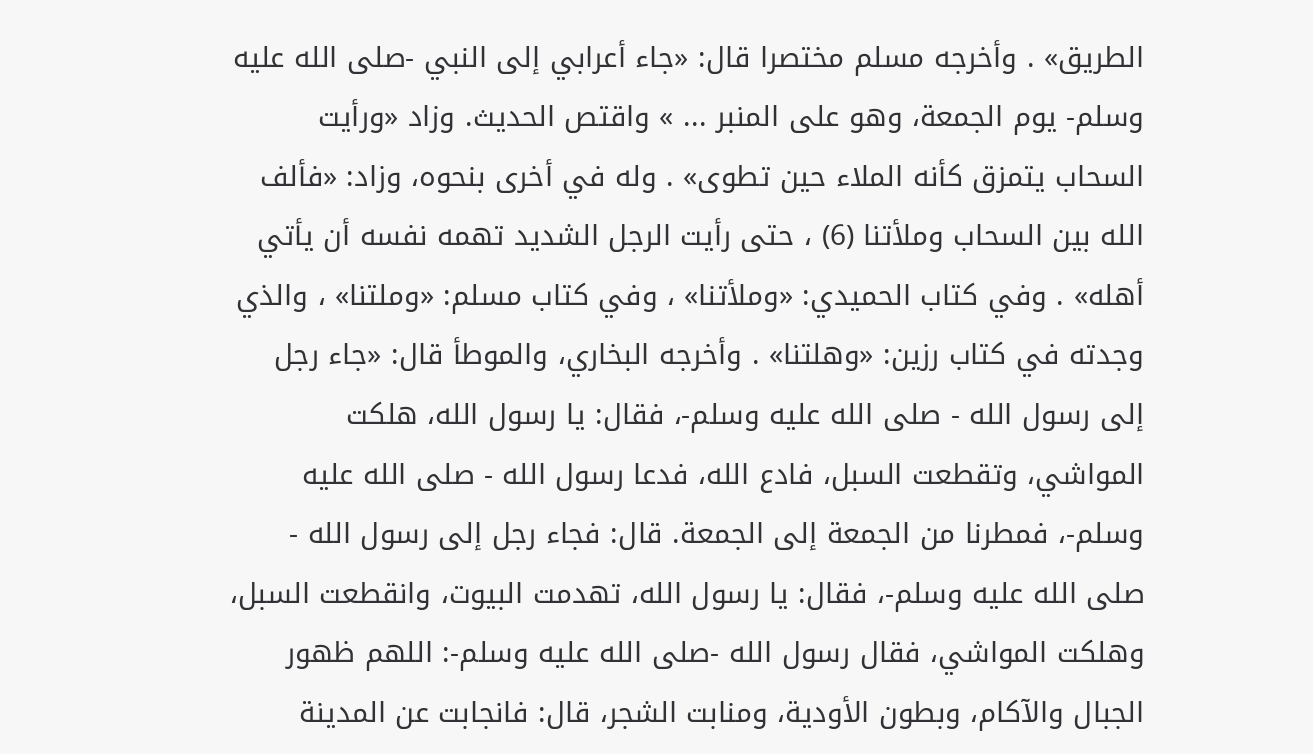الطريق» . وأخرجه مسلم مختصرا قال: «جاء أعرابي إلى النبي -صلى الله عليه وسلم- يوم الجمعة، وهو على المنبر ... » واقتص الحديث. وزاد «ورأيت السحاب يتمزق كأنه الملاء حين تطوى» . وله في أخرى بنحوه، وزاد: «فألف الله بين السحاب وملأتنا (6) ، حتى رأيت الرجل الشديد تهمه نفسه أن يأتي أهله» . وفي كتاب الحميدي: «وملأتنا» ، وفي كتاب مسلم: «وملتنا» ، والذي وجدته في كتاب رزين: «وهلتنا» . وأخرجه البخاري، والموطأ قال: «جاء رجل إلى رسول الله - صلى الله عليه وسلم-، فقال: يا رسول الله، هلكت المواشي، وتقطعت السبل، فادع الله، فدعا رسول الله - صلى الله عليه وسلم-، فمطرنا من الجمعة إلى الجمعة. قال: فجاء رجل إلى رسول الله - صلى الله عليه وسلم-، فقال: يا رسول الله، تهدمت البيوت، وانقطعت السبل، وهلكت المواشي، فقال رسول الله -صلى الله عليه وسلم-: اللهم ظهور الجبال والآكام، وبطون الأودية، ومنابت الشجر، قال: فانجابت عن المدينة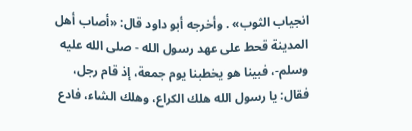انجياب الثوب» . وأخرجه أبو داود قال: «أصاب أهل المدينة قحط على عهد رسول الله - صلى الله عليه وسلم-، فبينا هو يخطبنا يوم جمعة، إذ قام رجل، فقال: يا رسول الله هلك الكراع، وهلك الشاء، فادع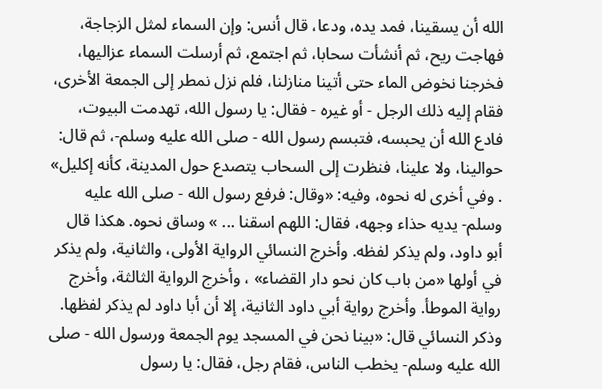الله أن يسقينا، فمد يده، ودعا، قال أنس: وإن السماء لمثل الزجاجة، فهاجت ريح، ثم أنشأت سحابا، ثم اجتمع، ثم أرسلت السماء عزاليها، فخرجنا نخوض الماء حتى أتينا منازلنا، فلم نزل نمطر إلى الجمعة الأخرى، فقام إليه ذلك الرجل - أو غيره - فقال: يا رسول الله، تهدمت البيوت، فادع الله أن يحبسه، فتبسم رسول الله - صلى الله عليه وسلم-، ثم قال: حوالينا، ولا علينا، فنظرت إلى السحاب يتصدع حول المدينة، كأنه إكليل» . وفي أخرى له نحوه، وفيه: «وقال: فرفع رسول الله - صلى الله عليه وسلم- يديه حذاء وجهه، فقال: اللهم اسقنا ... » وساق نحوه. هكذا قال أبو داود، ولم يذكر لفظه. وأخرج النسائي الرواية الأولى، والثانية، ولم يذكر في أولها «من باب كان نحو دار القضاء» ، وأخرج الرواية الثالثة، وأخرج رواية الموطأ. وأخرج رواية أبي داود الثانية، إلا أن أبا داود لم يذكر لفظها. وذكر النسائي قال: «بينا نحن في المسجد يوم الجمعة ورسول الله - صلى الله عليه وسلم- يخطب الناس، فقام رجل، فقال: يا رسول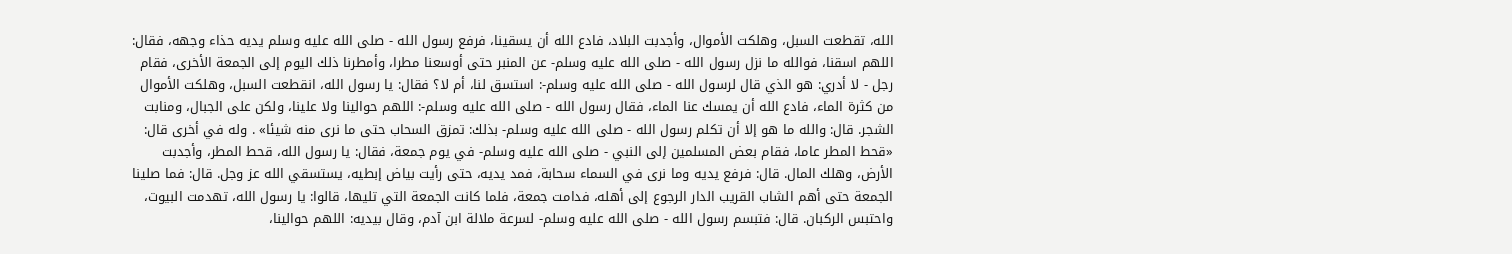الله، تقطعت السبل، وهلكت الأموال، وأجدبت البلاد، فادع الله أن يسقينا، فرفع رسول الله - صلى الله عليه وسلم يديه حذاء وجهه، فقال: اللهم اسقنا، فوالله ما نزل رسول الله - صلى الله عليه وسلم- عن المنبر حتى أوسعنا مطرا، وأمطرنا ذلك اليوم إلى الجمعة الأخرى، فقام رجل - لا أدري: هو الذي قال لرسول الله - صلى الله عليه وسلم-: استسق لنا، أم لا؟ فقال: يا رسول الله، انقطعت السبل، وهلكت الأموال من كثرة الماء، فادع الله أن يمسك عنا الماء، فقال رسول الله - صلى الله عليه وسلم-: اللهم حوالينا ولا علينا، ولكن على الجبال، ومنابت الشجر. قال: والله ما هو إلا أن تكلم رسول الله - صلى الله عليه وسلم- بذلك: تمزق السحاب حتى ما نرى منه شيئا» . وله في أخرى قال: «قحط المطر عاما، فقام بعض المسلمين إلى النبي - صلى الله عليه وسلم- في يوم جمعة، فقال: يا رسول الله، قحط المطر، وأجدبت الأرض، وهلك المال. قال: فرفع يديه وما نرى في السماء سحابة، فمد يديه، حتى رأيت بياض إبطيه، يستسقي الله عز وجل. قال: فما صلينا الجمعة حتى أهم الشاب القريب الدار الرجوع إلى أهله، فدامت جمعة، فلما كانت الجمعة التي تليها، قالوا: يا رسول الله، تهدمت البيوت، واحتبس الركبان. قال: فتبسم رسول الله - صلى الله عليه وسلم- لسرعة ملالة ابن آدم، وقال بيديه: اللهم حوالينا،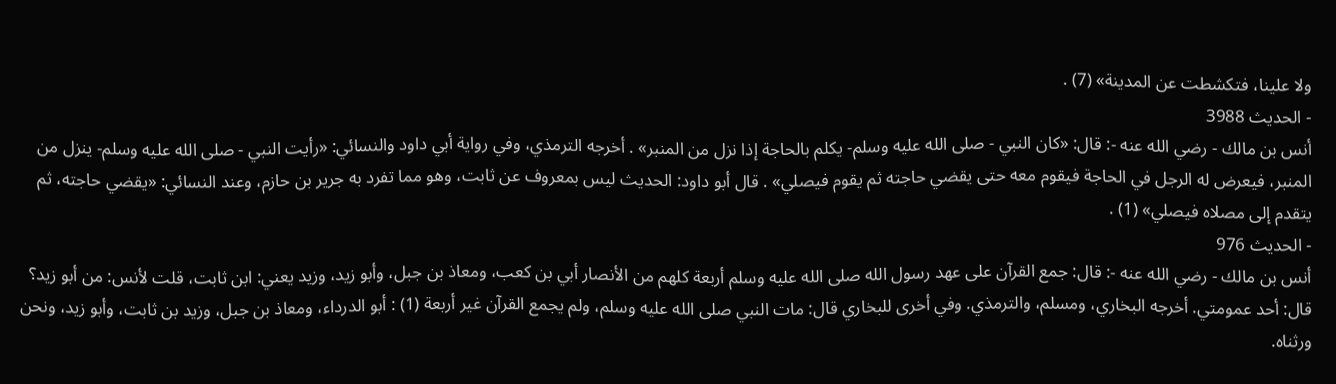ولا علينا، فتكشطت عن المدينة» (7) .
- الحديث 3988
أنس بن مالك - رضي الله عنه -: قال: «كان النبي - صلى الله عليه وسلم- يكلم بالحاجة إذا نزل من المنبر» . أخرجه الترمذي، وفي رواية أبي داود والنسائي: «رأيت النبي - صلى الله عليه وسلم- ينزل من المنبر، فيعرض له الرجل في الحاجة فيقوم معه حتى يقضي حاجته ثم يقوم فيصلي» . قال أبو داود: الحديث ليس بمعروف عن ثابت، وهو مما تفرد به جرير بن حازم، وعند النسائي: «يقضي حاجته، ثم يتقدم إلى مصلاه فيصلي» (1) .
- الحديث 976
أنس بن مالك - رضي الله عنه -: قال: جمع القرآن على عهد رسول الله صلى الله عليه وسلم أربعة كلهم من الأنصار أبي بن كعب، ومعاذ بن جبل، وأبو زيد، وزيد يعني: ابن ثابت، قلت لأنس: من أبو زيد؟ قال: أحد عمومتي. أخرجه البخاري، ومسلم، والترمذي. وفي أخرى للبخاري قال: مات النبي صلى الله عليه وسلم، ولم يجمع القرآن غير أربعة (1) : أبو الدرداء، ومعاذ بن جبل، وزيد بن ثابت، وأبو زيد، ونحن ورثناه.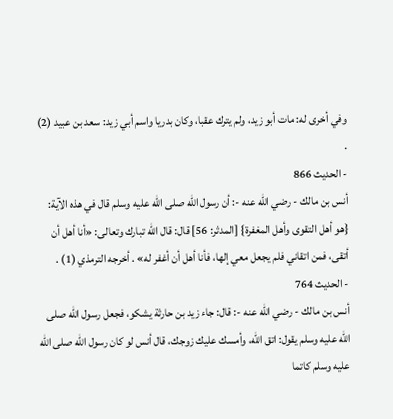وفي أخرى له: مات أبو زيد، ولم يترك عقبا، وكان بدريا واسم أبي زيد: سعد بن عبيد (2) .
- الحديث 866
أنس بن مالك - رضي الله عنه -: أن رسول الله صلى الله عليه وسلم قال في هذه الآية: {هو أهل التقوى وأهل المغفرة} [المدثر: 56] قال: قال الله تبارك وتعالى: «أنا أهل أن أتقى، فمن اتقاني فلم يجعل معي إلها، فأنا أهل أن أغفر له» . أخرجه الترمذي (1) .
- الحديث 764
أنس بن مالك - رضي الله عنه -: قال: جاء زيد بن حارثة يشكو، فجعل رسول الله صلى الله عليه وسلم يقول: اتق الله، وأمسك عليك زوجك، قال أنس لو كان رسول الله صلى الله عليه وسلم كاتما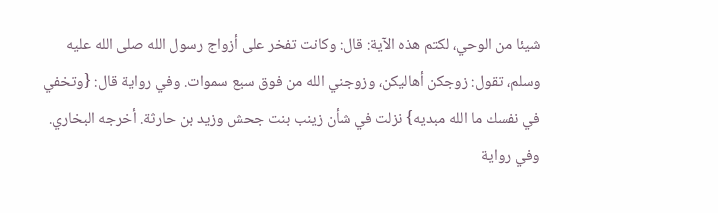شيئا من الوحي، لكتم هذه الآية: قال: وكانت تفخر على أزواج رسول الله صلى الله عليه وسلم، تقول: زوجكن أهاليكن، وزوجني الله من فوق سبع سموات. وفي رواية قال: {وتخفي في نفسك ما الله مبديه} نزلت في شأن زينب بنت جحش وزيد بن حارثة. أخرجه البخاري. وفي رواية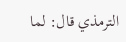الترمذي قال: لما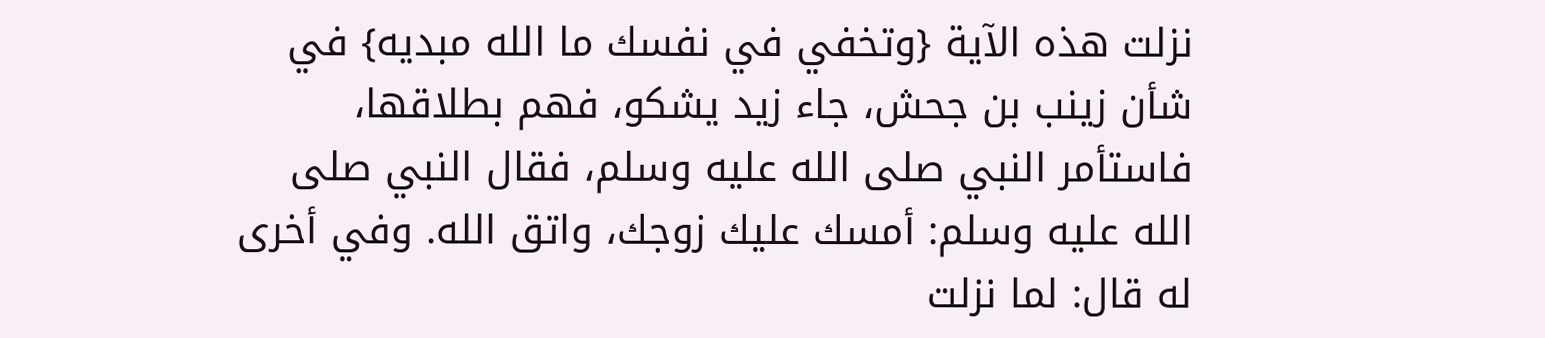نزلت هذه الآية {وتخفي في نفسك ما الله مبديه} في شأن زينب بن جحش، جاء زيد يشكو، فهم بطلاقها، فاستأمر النبي صلى الله عليه وسلم، فقال النبي صلى الله عليه وسلم: أمسك عليك زوجك، واتق الله. وفي أخرى له قال: لما نزلت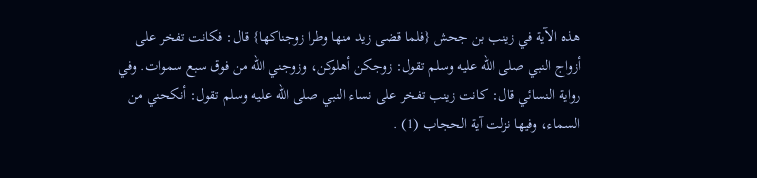هذه الآية في زينب بن جحش {فلما قضى زيد منها وطرا زوجناكها} قال: فكانت تفخر على أزواج النبي صلى الله عليه وسلم تقول: زوجكن أهلوكن، وزوجني الله من فوق سبع سموات. وفي رواية النسائي قال: كانت زينب تفخر على نساء النبي صلى الله عليه وسلم تقول: أنكحني من السماء، وفيها نزلت آية الحجاب (1) .